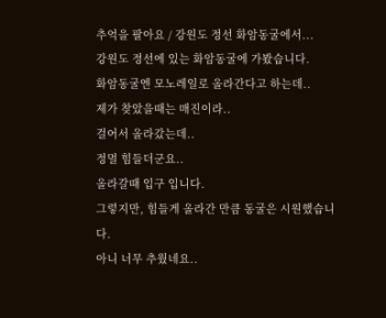추억을 팔아요 / 강원도 정선 화암동굴에서...
강원도 정선에 있는 화암동굴에 가봤습니다.
화암동굴엔 모노레일로 올라간다고 하는데..
제가 찾았을때는 매진이라..
걸어서 올라갔는데..
정멀 힘들더군요..
올라갈때 입구 입니다.
그렇지만, 힘들게 올라간 만큼 동굴은 시원했습니다.
아니 너무 추웠네요..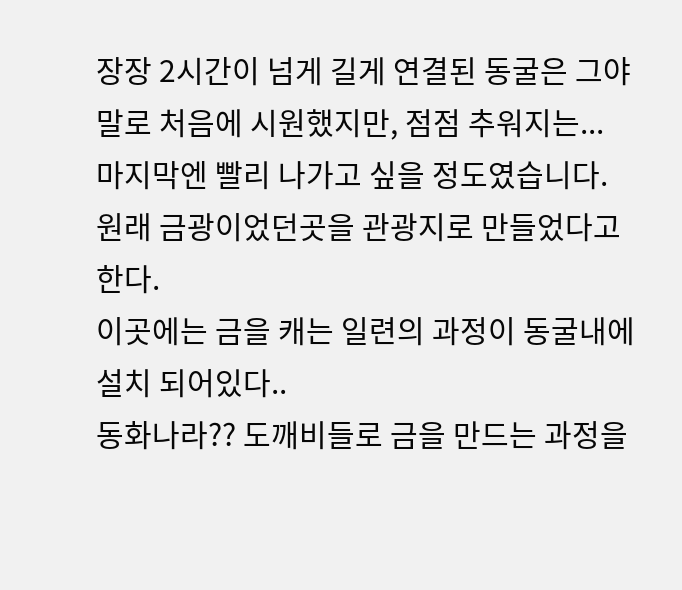장장 2시간이 넘게 길게 연결된 동굴은 그야말로 처음에 시원했지만, 점점 추워지는...
마지막엔 빨리 나가고 싶을 정도였습니다.
원래 금광이었던곳을 관광지로 만들었다고 한다.
이곳에는 금을 캐는 일련의 과정이 동굴내에 설치 되어있다..
동화나라?? 도깨비들로 금을 만드는 과정을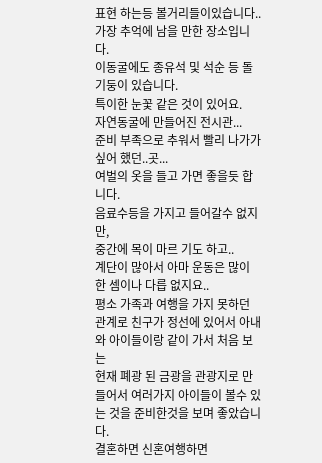표현 하는등 볼거리들이있습니다..
가장 추억에 남을 만한 장소입니다.
이동굴에도 종유석 및 석순 등 돌기둥이 있습니다.
특이한 눈꽃 같은 것이 있어요.
자연동굴에 만들어진 전시관...
준비 부족으로 추워서 빨리 나가가 싶어 했던..곳...
여벌의 옷을 들고 가면 좋을듯 합니다.
음료수등을 가지고 들어갈수 없지만,
중간에 목이 마르 기도 하고..
계단이 많아서 아마 운동은 많이 한 셈이나 다릅 없지요..
평소 가족과 여행을 가지 못하던 관계로 친구가 정선에 있어서 아내와 아이들이랑 같이 가서 처음 보는
현재 폐광 된 금광을 관광지로 만들어서 여러가지 아이들이 볼수 있는 것을 준비한것을 보며 좋았습니다.
결혼하면 신혼여행하면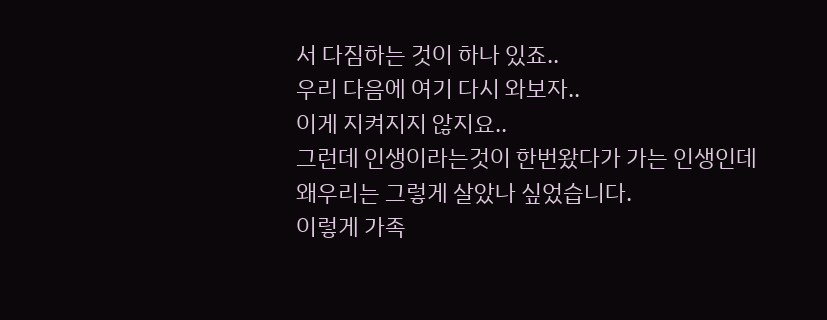서 다짐하는 것이 하나 있죠..
우리 다음에 여기 다시 와보자..
이게 지켜지지 않지요..
그런데 인생이라는것이 한번왔다가 가는 인생인데
왜우리는 그렇게 살았나 싶었습니다.
이렇게 가족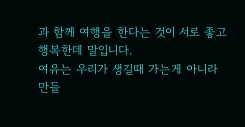과 함께 여행을 한다는 것이 서로 좋고 행복한데 말입니다.
여유는 우리가 생길때 가는게 아니라 만들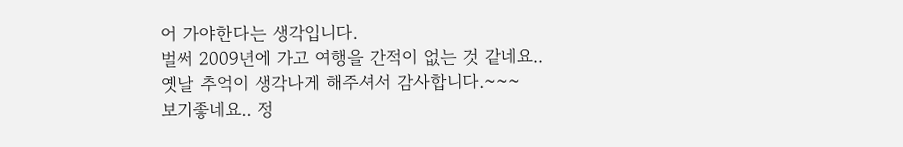어 가야한다는 생각입니다.
벌써 2009년에 가고 여행을 간적이 없는 것 같네요..
옛날 추억이 생각나게 해주셔서 감사합니다.~~~
보기좋네요.. 정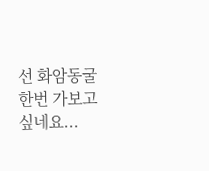선 화암동굴 한번 가보고 싶네요...